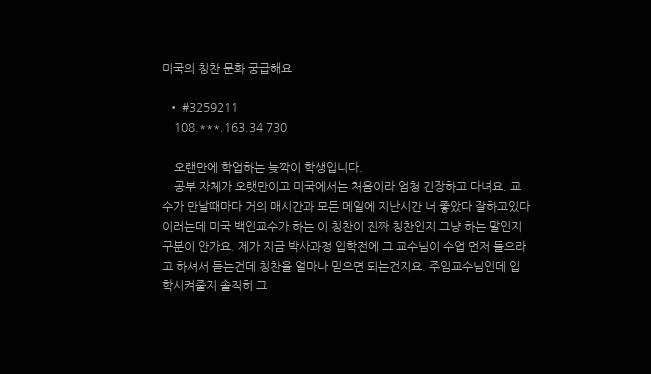미국의 칭찬 문화 궁급해요

  • #3259211
    108.***.163.34 730

    오랜만에 학업하는 늦깍이 학생입니다.
    공부 자체가 오랫만이고 미국에서는 처음이라 엄청 긴장하고 다녀요. 교수가 만날때마다 거의 매시간과 모든 메일에 지난시간 너 좋았다 잘하고있다 이러는데 미국 백인교수가 하는 이 칭찬이 진짜 칭찬인지 그냥 하는 말인지 구분이 안가요. 제가 지금 박사과정 입학전에 그 교수님이 수업 먼저 들으라고 하셔서 듣는건데 칭찬을 얼마나 믿으면 되는건지요. 주임교수님인데 입학시켜줄지 솔직히 그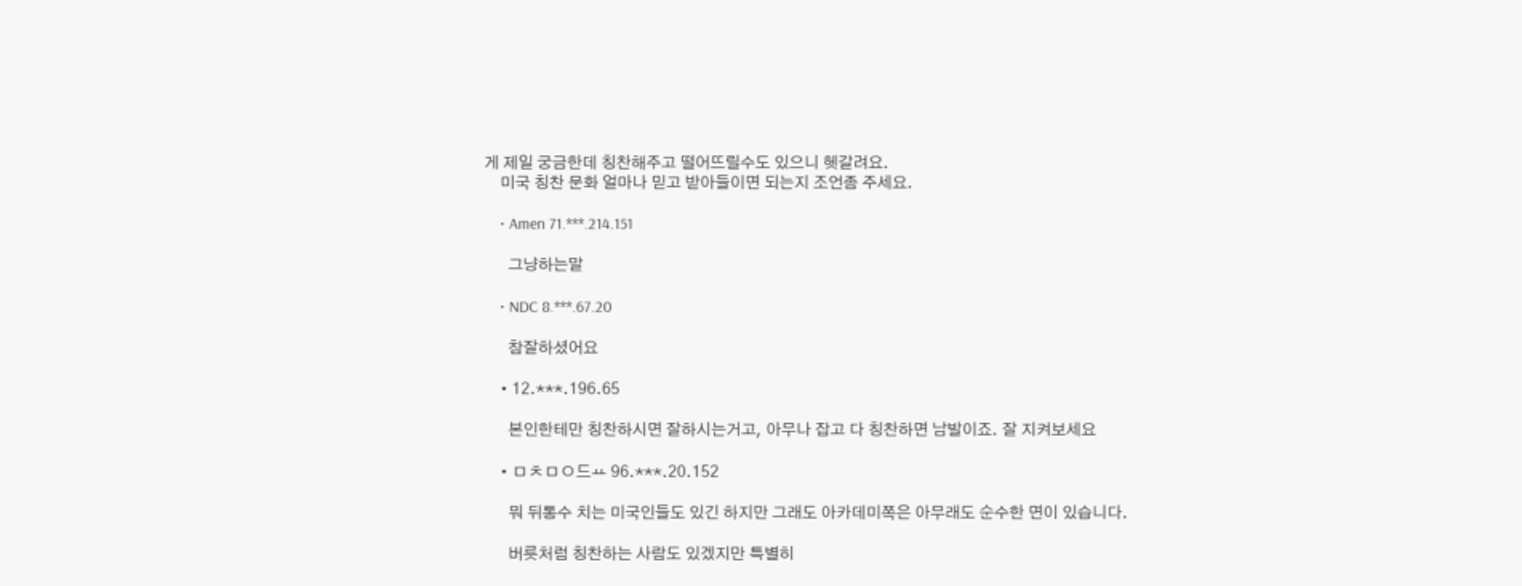게 제일 궁금한데 칭찬해주고 떨어뜨릴수도 있으니 헷갈려요.
    미국 칭찬 문화 얼마나 믿고 받아들이면 되는지 조언좀 주세요.

    • Amen 71.***.214.151

      그냥하는말

    • NDC 8.***.67.20

      참잘하셨어요

    • 12.***.196.65

      본인한테만 칭찬하시면 잘하시는거고, 아무나 잡고 다 칭찬하면 남발이죠. 잘 지켜보세요

    • ㅁㅊㅁㅇ드ㅛ 96.***.20.152

      뭐 뒤통수 치는 미국인들도 있긴 하지만 그래도 아카데미쪽은 아무래도 순수한 면이 있습니다.

      버릇처럼 칭찬하는 사람도 있겠지만 특별히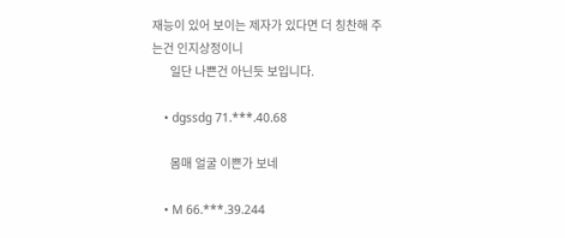재능이 있어 보이는 제자가 있다면 더 칭찬해 주는건 인지상정이니
      일단 나쁜건 아닌듯 보입니다.

    • dgssdg 71.***.40.68

      몸매 얼굴 이쁜가 보네

    • M 66.***.39.244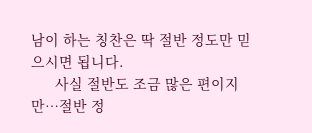남이 하는 칭찬은 딱 절반 정도만 믿으시면 됩니다.
      사실 절반도 조금 많은 편이지만…절반 정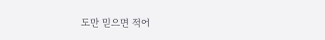도만 믿으면 적어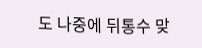도 나중에 뒤통수 맞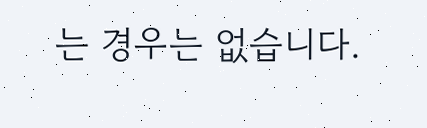는 경우는 없습니다.